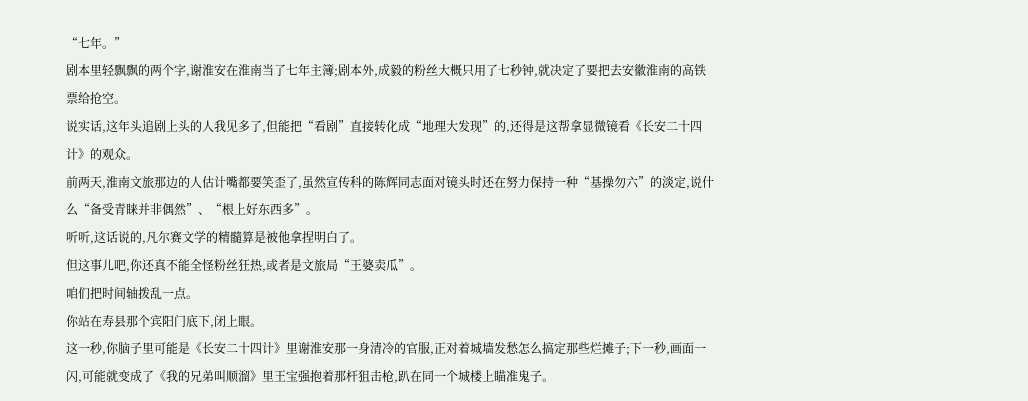“七年。”
剧本里轻飘飘的两个字,谢淮安在淮南当了七年主簿;剧本外,成毅的粉丝大概只用了七秒钟,就决定了要把去安徽淮南的高铁票给抢空。
说实话,这年头追剧上头的人我见多了,但能把“看剧”直接转化成“地理大发现”的,还得是这帮拿显微镜看《长安二十四计》的观众。
前两天,淮南文旅那边的人估计嘴都要笑歪了,虽然宣传科的陈辉同志面对镜头时还在努力保持一种“基操勿六”的淡定,说什么“备受青睐并非偶然”、“根上好东西多”。
听听,这话说的,凡尔赛文学的精髓算是被他拿捏明白了。
但这事儿吧,你还真不能全怪粉丝狂热,或者是文旅局“王婆卖瓜”。
咱们把时间轴拨乱一点。
你站在寿县那个宾阳门底下,闭上眼。
这一秒,你脑子里可能是《长安二十四计》里谢淮安那一身清冷的官服,正对着城墙发愁怎么搞定那些烂摊子;下一秒,画面一闪,可能就变成了《我的兄弟叫顺溜》里王宝强抱着那杆狙击枪,趴在同一个城楼上瞄准鬼子。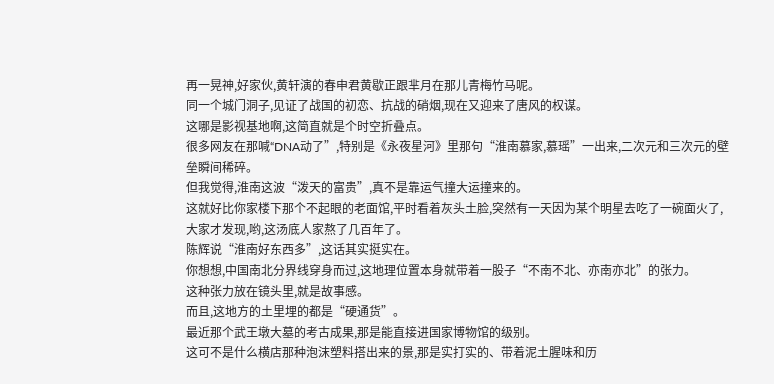再一晃神,好家伙,黄轩演的春申君黄歇正跟芈月在那儿青梅竹马呢。
同一个城门洞子,见证了战国的初恋、抗战的硝烟,现在又迎来了唐风的权谋。
这哪是影视基地啊,这简直就是个时空折叠点。
很多网友在那喊“DNA动了”,特别是《永夜星河》里那句“淮南慕家,慕瑶”一出来,二次元和三次元的壁垒瞬间稀碎。
但我觉得,淮南这波“泼天的富贵”,真不是靠运气撞大运撞来的。
这就好比你家楼下那个不起眼的老面馆,平时看着灰头土脸,突然有一天因为某个明星去吃了一碗面火了,大家才发现,哟,这汤底人家熬了几百年了。
陈辉说“淮南好东西多”,这话其实挺实在。
你想想,中国南北分界线穿身而过,这地理位置本身就带着一股子“不南不北、亦南亦北”的张力。
这种张力放在镜头里,就是故事感。
而且,这地方的土里埋的都是“硬通货”。
最近那个武王墩大墓的考古成果,那是能直接进国家博物馆的级别。
这可不是什么横店那种泡沫塑料搭出来的景,那是实打实的、带着泥土腥味和历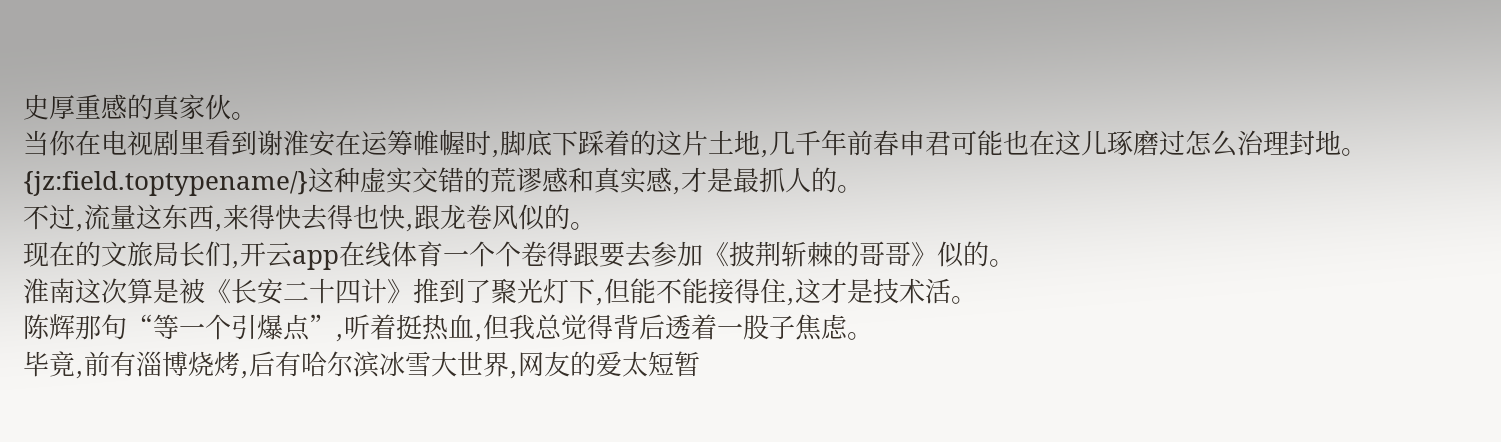史厚重感的真家伙。
当你在电视剧里看到谢淮安在运筹帷幄时,脚底下踩着的这片土地,几千年前春申君可能也在这儿琢磨过怎么治理封地。
{jz:field.toptypename/}这种虚实交错的荒谬感和真实感,才是最抓人的。
不过,流量这东西,来得快去得也快,跟龙卷风似的。
现在的文旅局长们,开云app在线体育一个个卷得跟要去参加《披荆斩棘的哥哥》似的。
淮南这次算是被《长安二十四计》推到了聚光灯下,但能不能接得住,这才是技术活。
陈辉那句“等一个引爆点”,听着挺热血,但我总觉得背后透着一股子焦虑。
毕竟,前有淄博烧烤,后有哈尔滨冰雪大世界,网友的爱太短暂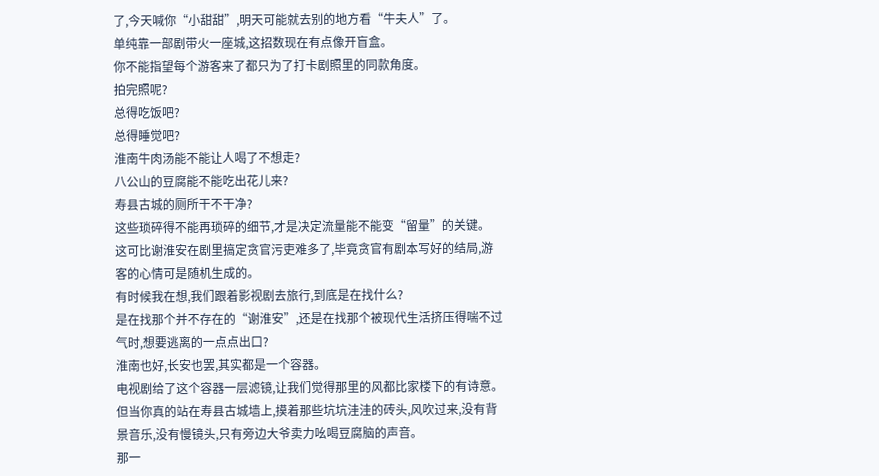了,今天喊你“小甜甜”,明天可能就去别的地方看“牛夫人”了。
单纯靠一部剧带火一座城,这招数现在有点像开盲盒。
你不能指望每个游客来了都只为了打卡剧照里的同款角度。
拍完照呢?
总得吃饭吧?
总得睡觉吧?
淮南牛肉汤能不能让人喝了不想走?
八公山的豆腐能不能吃出花儿来?
寿县古城的厕所干不干净?
这些琐碎得不能再琐碎的细节,才是决定流量能不能变“留量”的关键。
这可比谢淮安在剧里搞定贪官污吏难多了,毕竟贪官有剧本写好的结局,游客的心情可是随机生成的。
有时候我在想,我们跟着影视剧去旅行,到底是在找什么?
是在找那个并不存在的“谢淮安”,还是在找那个被现代生活挤压得喘不过气时,想要逃离的一点点出口?
淮南也好,长安也罢,其实都是一个容器。
电视剧给了这个容器一层滤镜,让我们觉得那里的风都比家楼下的有诗意。
但当你真的站在寿县古城墙上,摸着那些坑坑洼洼的砖头,风吹过来,没有背景音乐,没有慢镜头,只有旁边大爷卖力吆喝豆腐脑的声音。
那一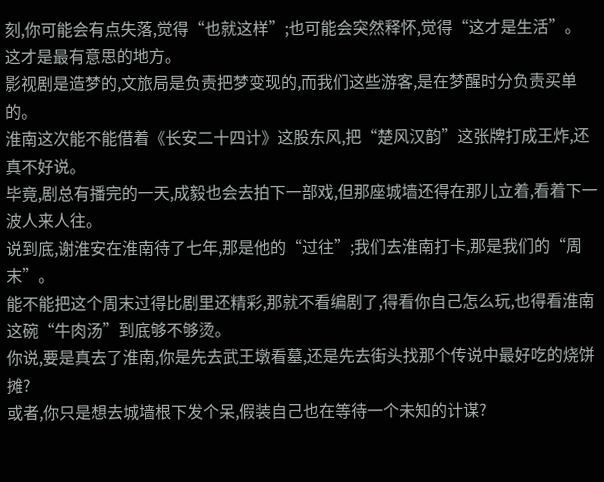刻,你可能会有点失落,觉得“也就这样”;也可能会突然释怀,觉得“这才是生活”。
这才是最有意思的地方。
影视剧是造梦的,文旅局是负责把梦变现的,而我们这些游客,是在梦醒时分负责买单的。
淮南这次能不能借着《长安二十四计》这股东风,把“楚风汉韵”这张牌打成王炸,还真不好说。
毕竟,剧总有播完的一天,成毅也会去拍下一部戏,但那座城墙还得在那儿立着,看着下一波人来人往。
说到底,谢淮安在淮南待了七年,那是他的“过往”;我们去淮南打卡,那是我们的“周末”。
能不能把这个周末过得比剧里还精彩,那就不看编剧了,得看你自己怎么玩,也得看淮南这碗“牛肉汤”到底够不够烫。
你说,要是真去了淮南,你是先去武王墩看墓,还是先去街头找那个传说中最好吃的烧饼摊?
或者,你只是想去城墙根下发个呆,假装自己也在等待一个未知的计谋?